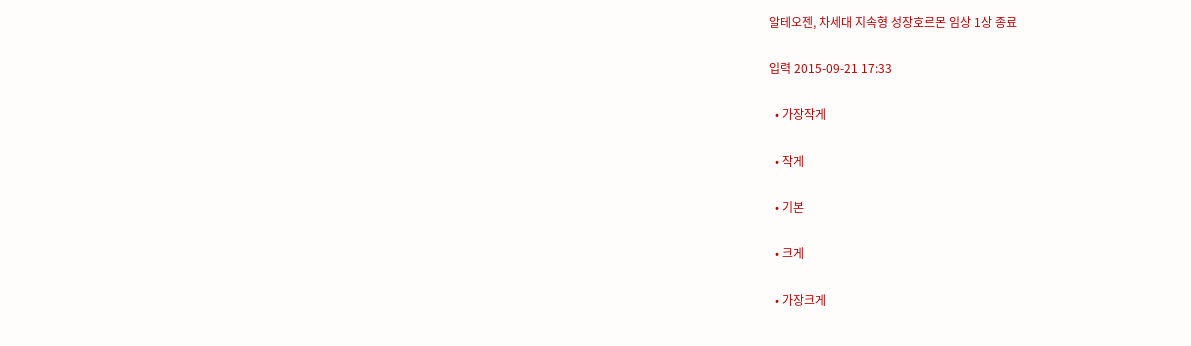알테오젠, 차세대 지속형 성장호르몬 임상 1상 종료

입력 2015-09-21 17:33

  • 가장작게

  • 작게

  • 기본

  • 크게

  • 가장크게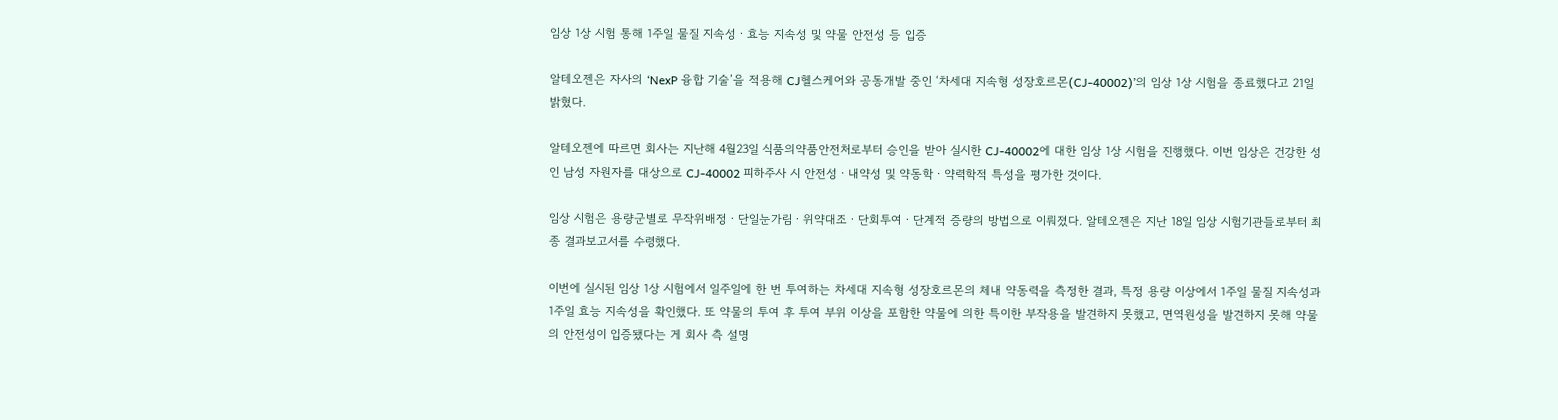임상 1상 시험 통해 1주일 물질 지속성ㆍ효능 지속성 및 약물 안전성 등 입증

알테오젠은 자사의 ‘NexP 융합 기술’을 적용해 CJ헬스케어와 공동개발 중인 ‘차세대 지속형 성장호르몬(CJ-40002)’의 임상 1상 시험을 종료했다고 21일 밝혔다.

알테오젠에 따르면 회사는 지난해 4월23일 식품의약품안전처로부터 승인을 받아 실시한 CJ-40002에 대한 임상 1상 시험을 진행했다. 이번 임상은 건강한 성인 남성 자원자를 대상으로 CJ-40002 피하주사 시 안전성ㆍ내약성 및 약동학ㆍ약력학적 특성을 평가한 것이다.

임상 시험은 용량군별로 무작위배정ㆍ단일눈가림ㆍ위약대조ㆍ단회투여ㆍ단계적 증량의 방법으로 이뤄졌다. 알테오젠은 지난 18일 임상 시험기관들로부터 최종 결과보고서를 수령했다.

이번에 실시된 임상 1상 시험에서 일주일에 한 번 투여하는 차세대 지속형 성장호르몬의 체내 약동력을 측정한 결과, 특정 용량 이상에서 1주일 물질 지속성과 1주일 효능 지속성을 확인했다. 또 약물의 투여 후 투여 부위 이상을 포함한 약물에 의한 특이한 부작용을 발견하지 못했고, 면역원성을 발견하지 못해 약물의 안전성이 입증됐다는 게 회사 측 설명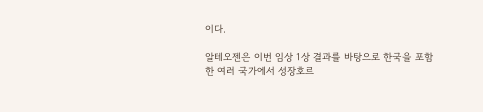이다.

알테오젠은 이번 임상 1상 결과를 바탕으로 한국을 포함한 여러 국가에서 성장호르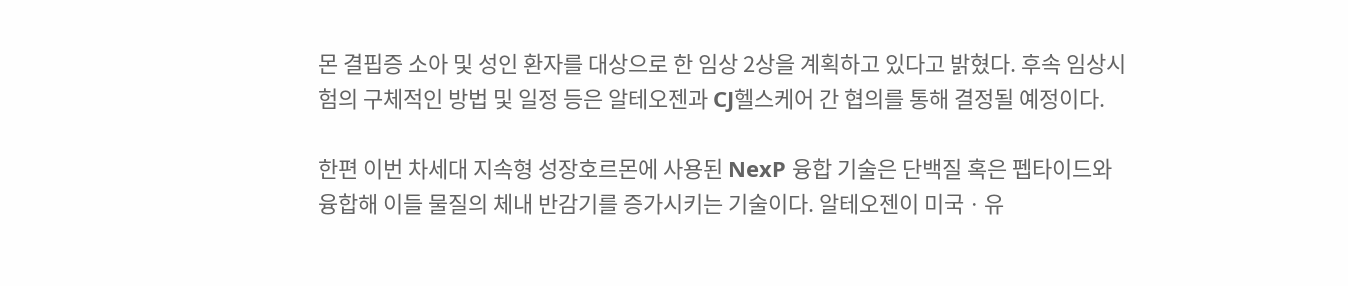몬 결핍증 소아 및 성인 환자를 대상으로 한 임상 2상을 계획하고 있다고 밝혔다. 후속 임상시험의 구체적인 방법 및 일정 등은 알테오젠과 CJ헬스케어 간 협의를 통해 결정될 예정이다.

한편 이번 차세대 지속형 성장호르몬에 사용된 NexP 융합 기술은 단백질 혹은 펩타이드와 융합해 이들 물질의 체내 반감기를 증가시키는 기술이다. 알테오젠이 미국ㆍ유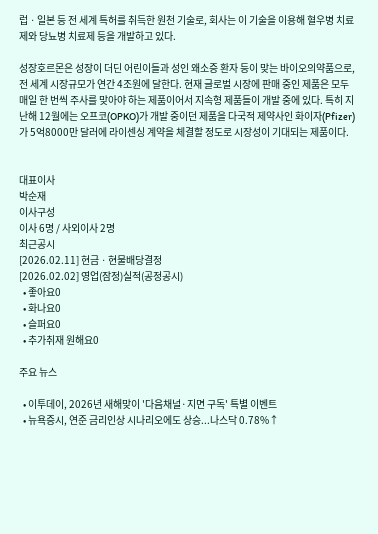럽ㆍ일본 등 전 세계 특허를 취득한 원천 기술로, 회사는 이 기술을 이용해 혈우병 치료제와 당뇨병 치료제 등을 개발하고 있다.

성장호르몬은 성장이 더딘 어린이들과 성인 왜소증 환자 등이 맞는 바이오의약품으로, 전 세계 시장규모가 연간 4조원에 달한다. 현재 글로벌 시장에 판매 중인 제품은 모두 매일 한 번씩 주사를 맞아야 하는 제품이어서 지속형 제품들이 개발 중에 있다. 특히 지난해 12월에는 오프코(OPKO)가 개발 중이던 제품을 다국적 제약사인 화이자(Pfizer)가 5억8000만 달러에 라이센싱 계약을 체결할 정도로 시장성이 기대되는 제품이다.


대표이사
박순재
이사구성
이사 6명 / 사외이사 2명
최근공시
[2026.02.11] 현금ㆍ현물배당결정
[2026.02.02] 영업(잠정)실적(공정공시)
  • 좋아요0
  • 화나요0
  • 슬퍼요0
  • 추가취재 원해요0

주요 뉴스

  • 이투데이, 2026년 새해맞이 '다음채널·지면 구독' 특별 이벤트
  • 뉴욕증시, 연준 금리인상 시나리오에도 상승...나스닥 0.78%↑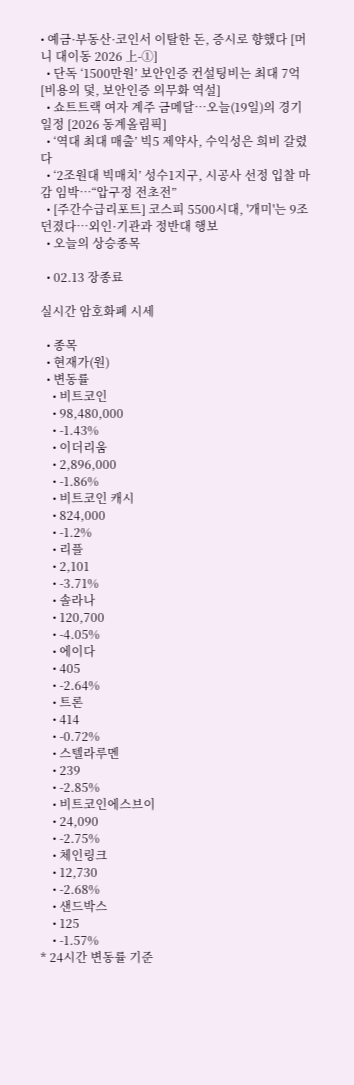• 예금·부동산·코인서 이탈한 돈, 증시로 향했다 [머니 대이동 2026 上-①]
  • 단독 ‘1500만원’ 보안인증 컨설팅비는 최대 7억 [비용의 덫, 보안인증 의무화 역설]
  • 쇼트트랙 여자 계주 금메달…오늘(19일)의 경기 일정 [2026 동계올림픽]
  • ‘역대 최대 매출’ 빅5 제약사, 수익성은 희비 갈렸다
  • ‘2조원대 빅매치’ 성수1지구, 시공사 선정 입찰 마감 임박…“압구정 전초전”
  • [주간수급리포트] 코스피 5500시대, '개미'는 9조 던졌다…외인·기관과 정반대 행보
  • 오늘의 상승종목

  • 02.13 장종료

실시간 암호화폐 시세

  • 종목
  • 현재가(원)
  • 변동률
    • 비트코인
    • 98,480,000
    • -1.43%
    • 이더리움
    • 2,896,000
    • -1.86%
    • 비트코인 캐시
    • 824,000
    • -1.2%
    • 리플
    • 2,101
    • -3.71%
    • 솔라나
    • 120,700
    • -4.05%
    • 에이다
    • 405
    • -2.64%
    • 트론
    • 414
    • -0.72%
    • 스텔라루멘
    • 239
    • -2.85%
    • 비트코인에스브이
    • 24,090
    • -2.75%
    • 체인링크
    • 12,730
    • -2.68%
    • 샌드박스
    • 125
    • -1.57%
* 24시간 변동률 기준